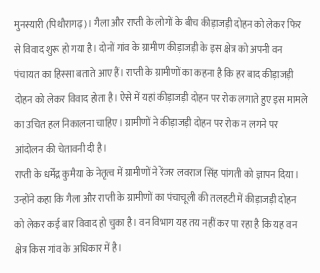मुनस्यारी (पिथौरागढ़)। गैला और राप्ती के लोगों के बीच कीड़ाजड़ी दोहन को लेकर फिर से विवाद शुरू हो गया है। दोनों गांव के ग्रामीण कीड़ाजड़ी के इस क्षेत्र को अपनी वन पंचायत का हिस्सा बताते आए हैं। राप्ती के ग्रामीणों का कहना है कि हर बाद कीड़ाजड़ी दोहन को लेकर विवाद होता है। ऐसे में यहां कीड़ाजड़ी दोहन पर रोक लगाते हुए इस मामले का उचित हल निकालना चाहिए। ग्रामीणों ने कीड़ाजड़ी दोहन पर रोक न लगने पर आंदोलन की चेतावनी दी है।
राप्ती के धर्मेंद्र कुमैया के नेतृत्व में ग्रामीणों ने रेंजर लवराज सिंह पांगती को ज्ञापन दिया। उन्होंने कहा कि गैला और राप्ती के ग्रामीणों का पंचाचूली की तलहटी में कीड़ाजड़ी दोहन को लेकर कई बार विवाद हो चुका है। वन विभाग यह तय नहीं कर पा रहा है कि यह वन क्षेत्र किस गांव के अधिकार में है।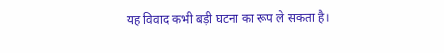यह विवाद कभी बड़ी घटना का रूप ले सकता है।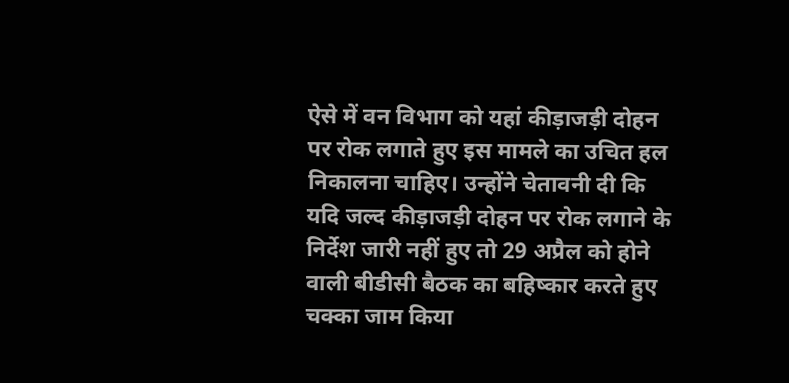ऐसे में वन विभाग को यहां कीड़ाजड़ी दोहन पर रोक लगाते हुए इस मामले का उचित हल निकालना चाहिए। उन्होंने चेतावनी दी कि यदि जल्द कीड़ाजड़ी दोहन पर रोक लगाने के निर्देश जारी नहीं हुए तो 29 अप्रैल को होने वाली बीडीसी बैठक का बहिष्कार करते हुए चक्का जाम किया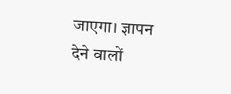जाएगा। ज्ञापन देने वालों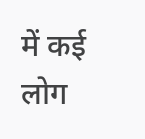में कई लोग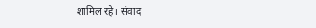शामिल रहे। संवाद